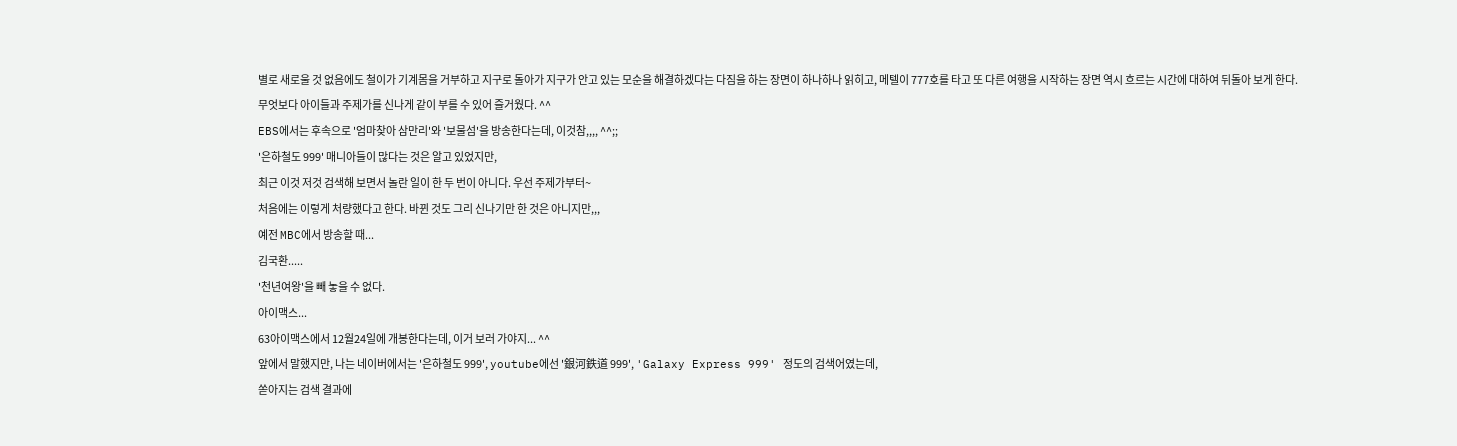별로 새로울 것 없음에도 철이가 기계몸을 거부하고 지구로 돌아가 지구가 안고 있는 모순을 해결하겠다는 다짐을 하는 장면이 하나하나 읽히고, 메텔이 777호를 타고 또 다른 여행을 시작하는 장면 역시 흐르는 시간에 대하여 뒤돌아 보게 한다.
무엇보다 아이들과 주제가를 신나게 같이 부를 수 있어 즐거웠다. ^^
EBS에서는 후속으로 '엄마찾아 삼만리'와 '보물섬'을 방송한다는데, 이것참,,,, ^^;;
'은하철도 999' 매니아들이 많다는 것은 알고 있었지만,
최근 이것 저것 검색해 보면서 놀란 일이 한 두 번이 아니다. 우선 주제가부터~
처음에는 이렇게 처량했다고 한다. 바뀐 것도 그리 신나기만 한 것은 아니지만,,,
예전 MBC에서 방송할 때...
김국환.....
'천년여왕'을 빼 놓을 수 없다.
아이맥스...
63아이맥스에서 12월24일에 개봉한다는데, 이거 보러 가야지... ^^
앞에서 말했지만, 나는 네이버에서는 '은하철도 999', youtube에선 '銀河鉄道 999', 'Galaxy Express 999' 정도의 검색어였는데,
쏟아지는 검색 결과에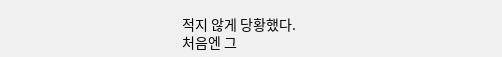적지 않게 당황했다.
처음엔 그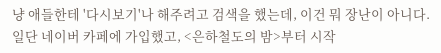냥 애들한테 '다시보기'나 해주려고 검색을 했는데, 이건 뭐 장난이 아니다.
일단 네이버 카페에 가입했고, <은하철도의 밤>부터 시작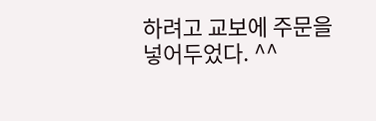하려고 교보에 주문을 넣어두었다. ^^